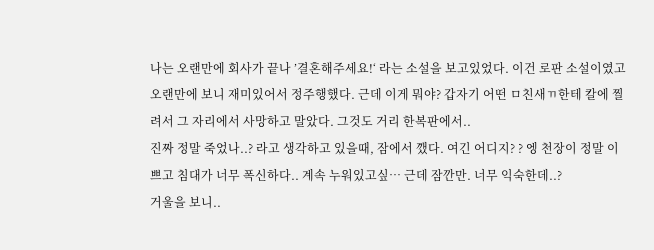나는 오랜만에 회사가 끝나 ’결혼해주세요!‘ 라는 소설을 보고있었다. 이건 로판 소설이였고 오랜만에 보니 재미있어서 정주행했다. 근데 이게 뭐야? 갑자기 어떤 ㅁ친새ㄲ한테 칼에 찔려서 그 자리에서 사망하고 말았다. 그것도 거리 한복판에서..
진짜 정말 죽었나..? 라고 생각하고 있을때, 잠에서 깼다. 여긴 어디지? ? 엥 천장이 정말 이쁘고 침대가 너무 폭신하다.. 계속 누워있고싶… 근데 잠깐만. 너무 익숙한데..?
거울을 보니..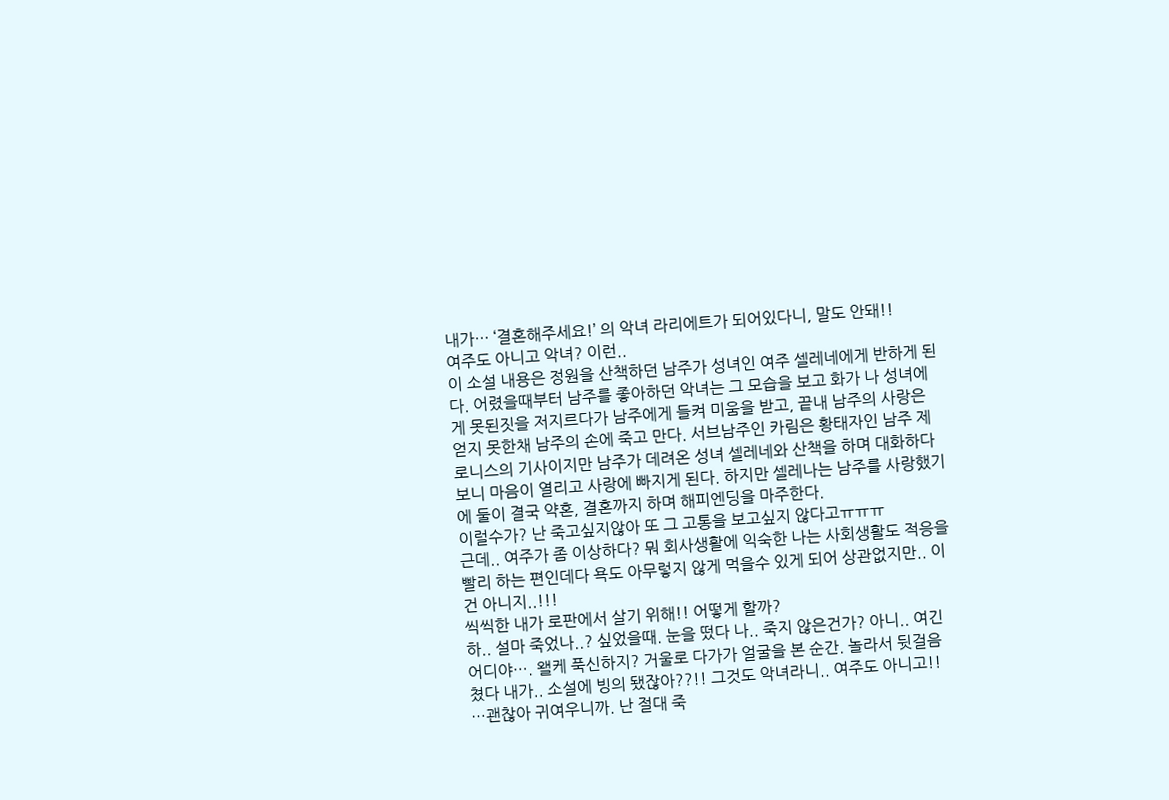내가… ‘결혼해주세요!’ 의 악녀 라리에트가 되어있다니, 말도 안돼!!
여주도 아니고 악녀? 이런..
이 소설 내용은 정원을 산책하던 남주가 성녀인 여주 셀레네에게 반하게 된다. 어렸을때부터 남주를 좋아하던 악녀는 그 모습을 보고 화가 나 성녀에게 못된짓을 저지르다가 남주에게 들켜 미움을 받고, 끝내 남주의 사랑은 얻지 못한채 남주의 손에 죽고 만다. 서브남주인 카림은 황태자인 남주 제로니스의 기사이지만 남주가 데려온 성녀 셀레네와 산책을 하며 대화하다보니 마음이 열리고 사랑에 빠지게 된다. 하지만 셀레나는 남주를 사랑했기에 둘이 결국 약혼, 결혼까지 하며 해피엔딩을 마주한다.
이럴수가? 난 죽고싶지않아 또 그 고통을 보고싶지 않다고ㅠㅠㅠ
근데.. 여주가 좀 이상하다? 뭐 회사생활에 익숙한 나는 사회생활도 적응을 빨리 하는 편인데다 욕도 아무렇지 않게 먹을수 있게 되어 상관없지만.. 이건 아니지..!!!
씩씩한 내가 로판에서 살기 위해!! 어떻게 할까?
하.. 설마 죽었나..? 싶었을때. 눈을 떴다 나.. 죽지 않은건가? 아니.. 여긴 어디야…. 왤케 푹신하지? 거울로 다가가 얼굴을 본 순간. 놀라서 뒷걸음 쳤다 내가.. 소설에 빙의 됐잖아??!! 그것도 악녀라니.. 여주도 아니고!! …괜찮아 귀여우니까. 난 절대 죽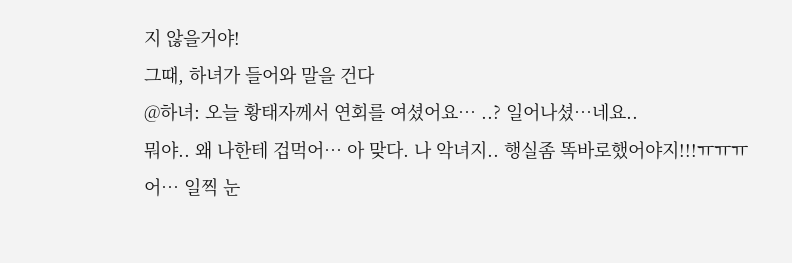지 않을거야!
그때, 하녀가 들어와 말을 건다
@하녀: 오늘 황태자께서 연회를 여셨어요… ..? 일어나셨…네요..
뭐야.. 왜 나한테 겁먹어… 아 맞다. 나 악녀지.. 행실좀 똑바로했어야지!!!ㅠㅠㅠ
어… 일찍 눈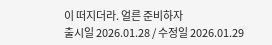이 떠지더라. 얼른 준비하자
출시일 2026.01.28 / 수정일 2026.01.29